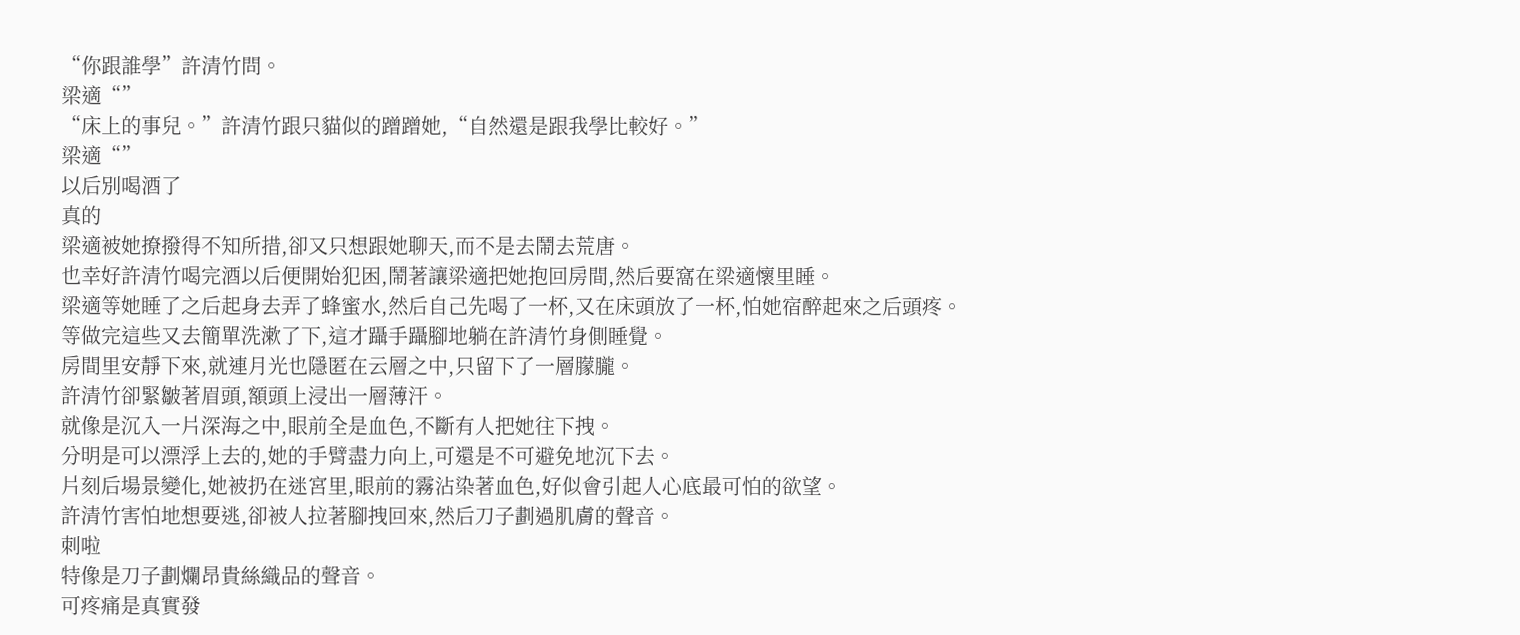“你跟誰學”許清竹問。
梁適“”
“床上的事兒。”許清竹跟只貓似的蹭蹭她,“自然還是跟我學比較好。”
梁適“”
以后別喝酒了
真的
梁適被她撩撥得不知所措,卻又只想跟她聊天,而不是去鬧去荒唐。
也幸好許清竹喝完酒以后便開始犯困,鬧著讓梁適把她抱回房間,然后要窩在梁適懷里睡。
梁適等她睡了之后起身去弄了蜂蜜水,然后自己先喝了一杯,又在床頭放了一杯,怕她宿醉起來之后頭疼。
等做完這些又去簡單洗漱了下,這才躡手躡腳地躺在許清竹身側睡覺。
房間里安靜下來,就連月光也隱匿在云層之中,只留下了一層朦朧。
許清竹卻緊皺著眉頭,額頭上浸出一層薄汗。
就像是沉入一片深海之中,眼前全是血色,不斷有人把她往下拽。
分明是可以漂浮上去的,她的手臂盡力向上,可還是不可避免地沉下去。
片刻后場景變化,她被扔在迷宮里,眼前的霧沾染著血色,好似會引起人心底最可怕的欲望。
許清竹害怕地想要逃,卻被人拉著腳拽回來,然后刀子劃過肌膚的聲音。
刺啦
特像是刀子劃爛昂貴絲織品的聲音。
可疼痛是真實發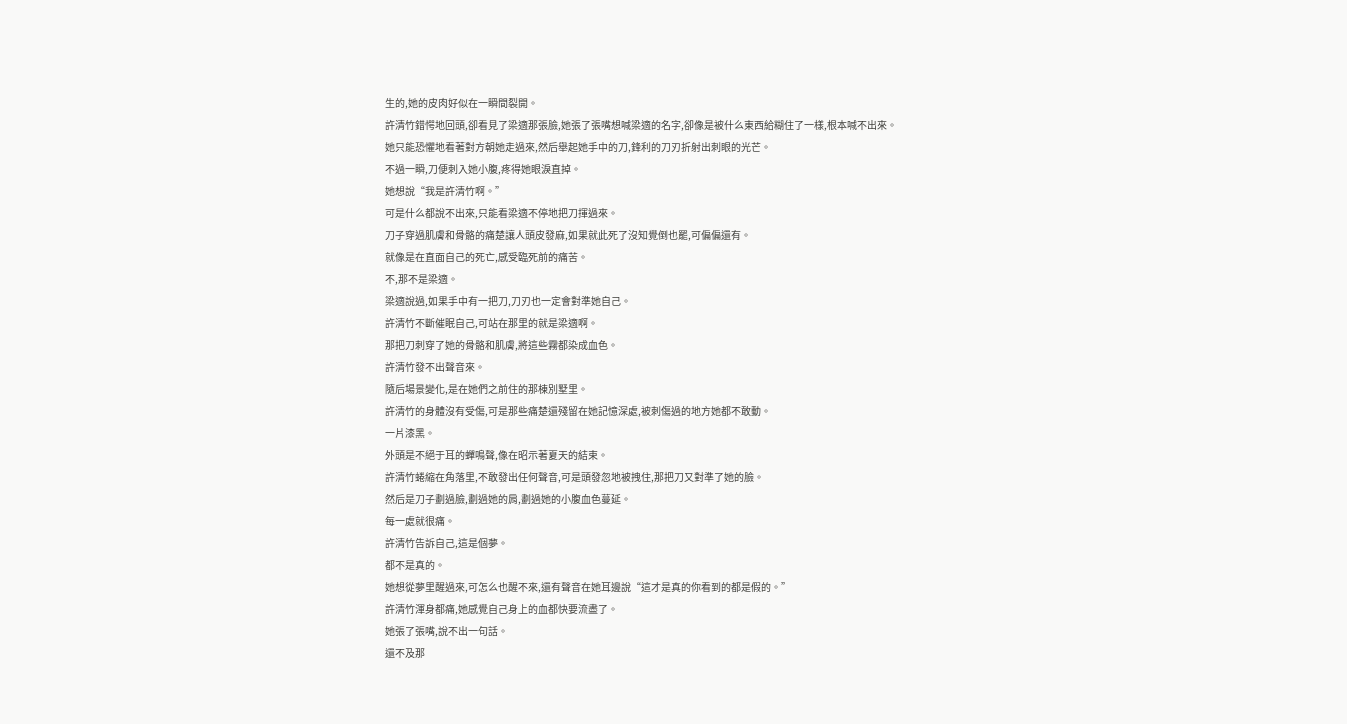生的,她的皮肉好似在一瞬間裂開。
許清竹錯愕地回頭,卻看見了梁適那張臉,她張了張嘴想喊梁適的名字,卻像是被什么東西給糊住了一樣,根本喊不出來。
她只能恐懼地看著對方朝她走過來,然后舉起她手中的刀,鋒利的刀刃折射出刺眼的光芒。
不過一瞬,刀便刺入她小腹,疼得她眼淚直掉。
她想說“我是許清竹啊。”
可是什么都說不出來,只能看梁適不停地把刀揮過來。
刀子穿過肌膚和骨骼的痛楚讓人頭皮發麻,如果就此死了沒知覺倒也罷,可偏偏還有。
就像是在直面自己的死亡,感受臨死前的痛苦。
不,那不是梁適。
梁適說過,如果手中有一把刀,刀刃也一定會對準她自己。
許清竹不斷催眠自己,可站在那里的就是梁適啊。
那把刀刺穿了她的骨骼和肌膚,將這些霧都染成血色。
許清竹發不出聲音來。
隨后場景變化,是在她們之前住的那棟別墅里。
許清竹的身體沒有受傷,可是那些痛楚還殘留在她記憶深處,被刺傷過的地方她都不敢動。
一片漆黑。
外頭是不絕于耳的蟬鳴聲,像在昭示著夏天的結束。
許清竹蜷縮在角落里,不敢發出任何聲音,可是頭發忽地被拽住,那把刀又對準了她的臉。
然后是刀子劃過臉,劃過她的肩,劃過她的小腹血色蔓延。
每一處就很痛。
許清竹告訴自己,這是個夢。
都不是真的。
她想從夢里醒過來,可怎么也醒不來,還有聲音在她耳邊說“這才是真的你看到的都是假的。”
許清竹渾身都痛,她感覺自己身上的血都快要流盡了。
她張了張嘴,說不出一句話。
還不及那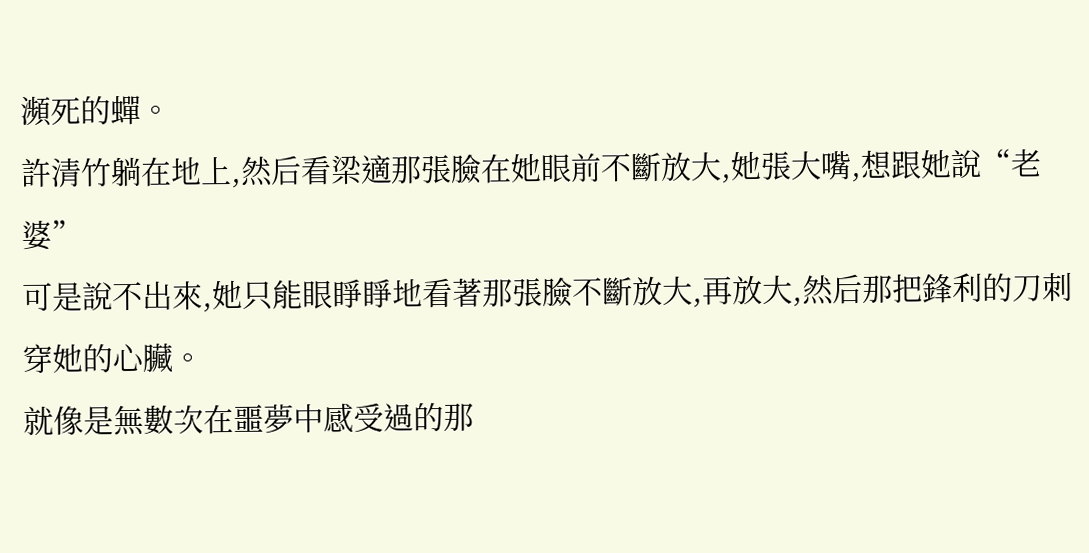瀕死的蟬。
許清竹躺在地上,然后看梁適那張臉在她眼前不斷放大,她張大嘴,想跟她說“老婆”
可是說不出來,她只能眼睜睜地看著那張臉不斷放大,再放大,然后那把鋒利的刀刺穿她的心臟。
就像是無數次在噩夢中感受過的那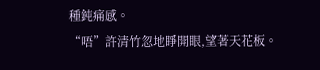種鈍痛感。
“唔”許清竹忽地睜開眼,望著天花板。